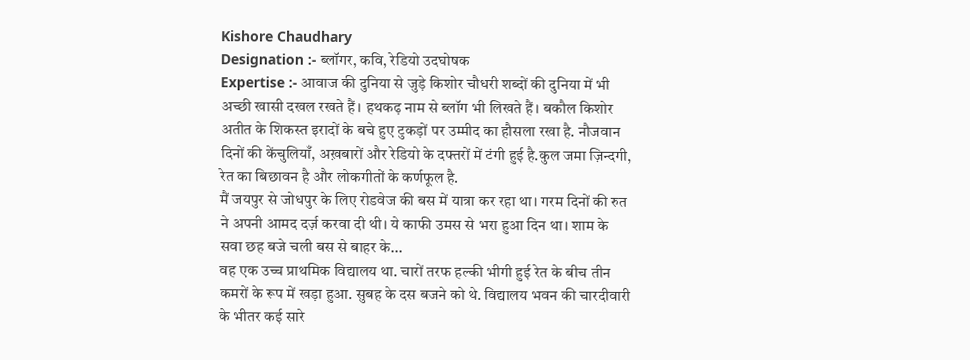Kishore Chaudhary
Designation :- ब्लॉगर, कवि, रेडियो उदघोषक
Expertise :- आवाज की दुनिया से जुड़े किशोर चौधरी शब्दों की दुनिया में भी अच्छी खासी दखल रखते हैं। हथकढ़ नाम से ब्लॉग भी लिखते हैं। बकौल किशोर अतीत के शिकस्त इरादों के बचे हुए टुकड़ों पर उम्मीद का हौसला रखा है. नौजवान दिनों की केंचुलियाँ, अख़बारों और रेडियो के दफ्तरों में टंगी हुई है.कुल जमा ज़िन्दगी, रेत का बिछावन है और लोकगीतों के कर्णफूल है.
मैं जयपुर से जोधपुर के लिए रोडवेज की बस में यात्रा कर रहा था। गरम दिनों की रुत ने अपनी आमद दर्ज़ करवा दी थी। ये काफी उमस से भरा हुआ दिन था। शाम के सवा छह बजे चली बस से बाहर के...
वह एक उच्च प्राथमिक विद्यालय था. चारों तरफ हल्की भीगी हुई रेत के बीच तीन कमरों के रूप में खड़ा हुआ. सुबह के दस बजने को थे. विद्यालय भवन की चारदीवारी के भीतर कई सारे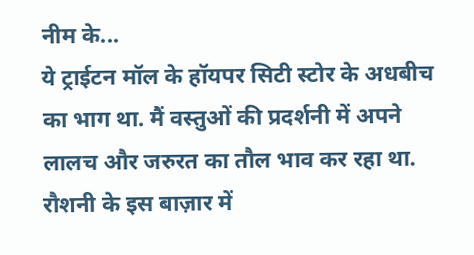नीम के...
ये ट्राईटन मॉल के हॉयपर सिटी स्टोर के अधबीच का भाग था. मैं वस्तुओं की प्रदर्शनी में अपने लालच और जरुरत का तौल भाव कर रहा था. रौशनी के इस बाज़ार में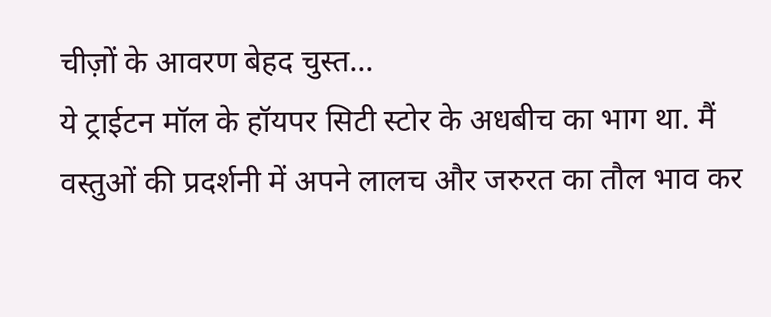चीज़ों के आवरण बेहद चुस्त...
ये ट्राईटन मॉल के हॉयपर सिटी स्टोर के अधबीच का भाग था. मैं वस्तुओं की प्रदर्शनी में अपने लालच और जरुरत का तौल भाव कर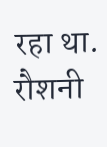रहा था. रौशनी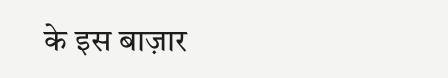के इस बाज़ार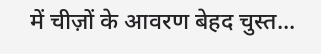में चीज़ों के आवरण बेहद चुस्त...